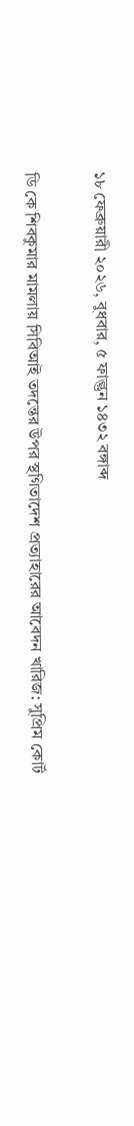১৮ ফেব্রুয়ারী ২০২৬, বুধবার, ৫ ফাল্গুন ১৪৩২ বঙ্গাব্দ

ডি কে শিবকুমার মামলায় সিবিআই তদন্তের উপর স্থগিতাদেশ প্রত্যাহারের আবেদন খারিজ: সুপ্রিম কোর্ট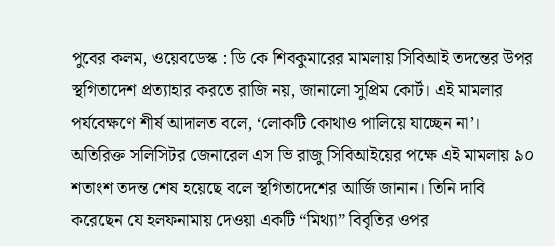পুবের কলম, ওয়েবডেস্ক : ডি কে শিবকুমারের মামলায় সিবিআই তদন্তের উপর স্থগিতাদেশ প্রত্যাহার করতে রাজি নয়, জানালো সুপ্রিম কোর্ট। এই মামলার পর্যবেক্ষণে শীর্ষ আদালত বলে, ‘লোকটি কোথাও পালিয়ে যাচ্ছেন না’। অতিরিক্ত সলিসিটর জেনারেল এস ভি রাজু সিবিআইয়ের পক্ষে এই মামলায় ৯০ শতাংশ তদন্ত শেষ হয়েছে বলে স্থগিতাদেশের আর্জি জানান। তিনি দাবি করেছেন যে হলফনামায় দেওয়া একটি “মিথ্যা” বিবৃতির ওপর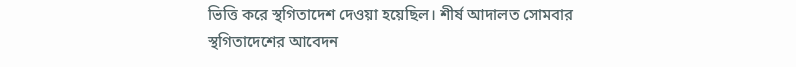ভিত্তি করে স্থগিতাদেশ দেওয়া হয়েছিল। শীর্ষ আদালত সোমবার স্থগিতাদেশের আবেদন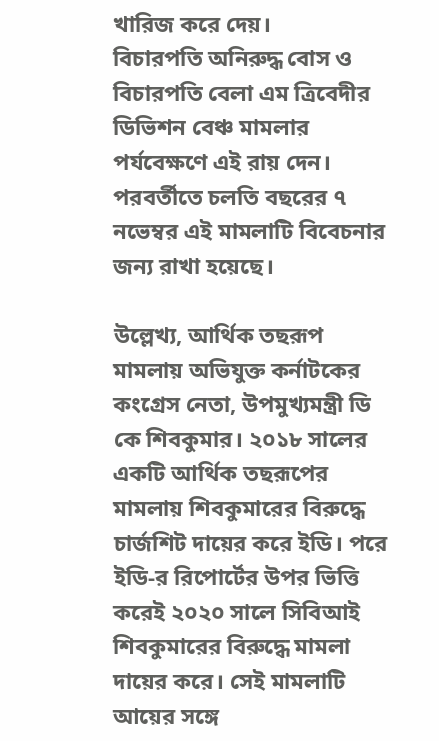খারিজ করে দেয়।
বিচারপতি অনিরুদ্ধ বোস ও বিচারপতি বেলা এম ত্রিবেদীর ডিভিশন বেঞ্চ মামলার পর্যবেক্ষণে এই রায় দেন। পরবর্তীতে চলতি বছরের ৭ নভেম্বর এই মামলাটি বিবেচনার জন্য রাখা হয়েছে।

উল্লেখ্য, আর্থিক তছরূপ মামলায় অভিযুক্ত কর্নাটকের কংগ্রেস নেতা, উপমুখ্যমন্ত্রী ডি কে শিবকুমার। ২০১৮ সালের একটি আর্থিক তছরূপের মামলায় শিবকুমারের বিরুদ্ধে চার্জশিট দায়ের করে ইডি। পরে ইডি-র রিপোর্টের উপর ভিত্তি করেই ২০২০ সালে সিবিআই শিবকুমারের বিরুদ্ধে মামলা দায়ের করে। সেই মামলাটি আয়ের সঙ্গে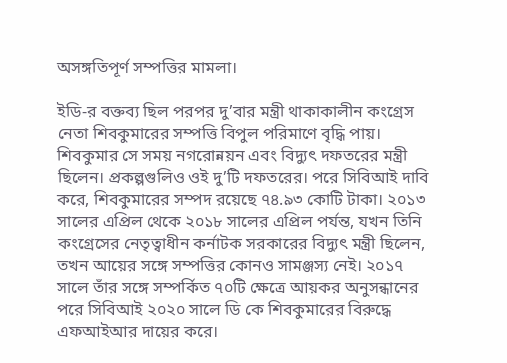অসঙ্গতিপূর্ণ সম্পত্তির মামলা।

ইডি-র বক্তব্য ছিল পরপর দু’বার মন্ত্রী থাকাকালীন কংগ্রেস নেতা শিবকুমারের সম্পত্তি বিপুল পরিমাণে বৃদ্ধি পায়। শিবকুমার সে সময় নগরোন্নয়ন এবং বিদ্যুৎ দফতরের মন্ত্রী ছিলেন। প্রকল্পগুলিও ওই দু’টি দফতরের। পরে সিবিআই দাবি করে, শিবকুমারের সম্পদ রয়েছে ৭৪.৯৩ কোটি টাকা। ২০১৩ সালের এপ্রিল থেকে ২০১৮ সালের এপ্রিল পর্যন্ত, যখন তিনি কংগ্রেসের নেতৃত্বাধীন কর্নাটক সরকারের বিদ্যুৎ মন্ত্রী ছিলেন, তখন আয়ের সঙ্গে সম্পত্তির কোনও সামঞ্জস্য নেই। ২০১৭ সালে তাঁর সঙ্গে সম্পর্কিত ৭০টি ক্ষেত্রে আয়কর অনুসন্ধানের পরে সিবিআই ২০২০ সালে ডি কে শিবকুমারের বিরুদ্ধে এফআইআর দায়ের করে।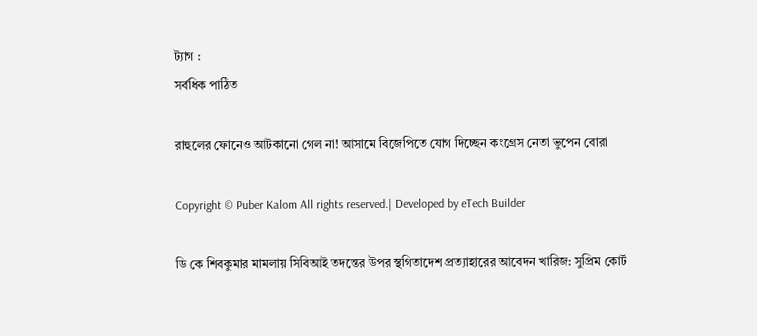ট্যাগ :
সর্বধিক পাঠিত

রাহুলের ফোনেও আটকানো গেল না! আসামে বিজেপিতে যোগ দিচ্ছেন কংগ্রেস নেতা ভুপেন বোরা

Copyright © Puber Kalom All rights reserved.| Developed by eTech Builder

ডি কে শিবকুমার মামলায় সিবিআই তদন্তের উপর স্থগিতাদেশ প্রত্যাহারের আবেদন খারিজ: সুপ্রিম কোর্ট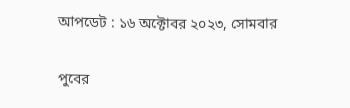আপডেট : ১৬ অক্টোবর ২০২৩, সোমবার

পুবের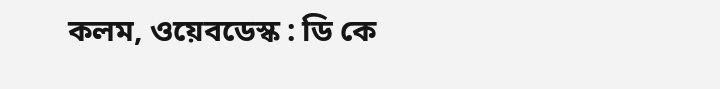কলম, ওয়েবডেস্ক : ডি কে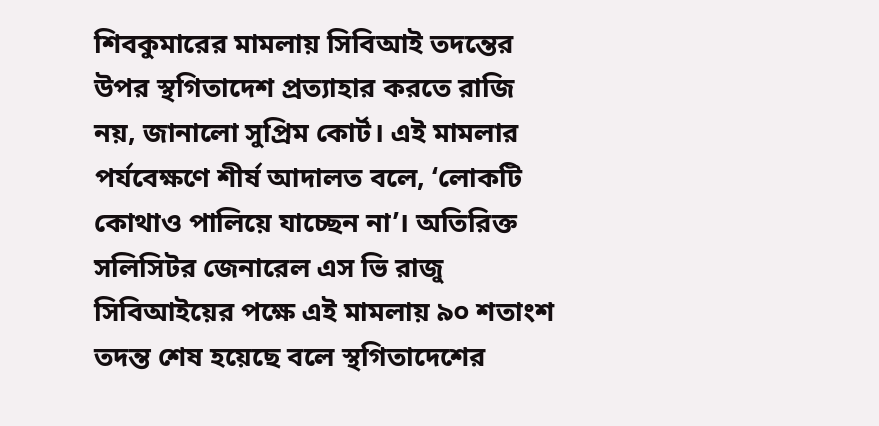শিবকুমারের মামলায় সিবিআই তদন্তের উপর স্থগিতাদেশ প্রত্যাহার করতে রাজি নয়, জানালো সুপ্রিম কোর্ট। এই মামলার পর্যবেক্ষণে শীর্ষ আদালত বলে, ‘লোকটি কোথাও পালিয়ে যাচ্ছেন না’। অতিরিক্ত সলিসিটর জেনারেল এস ভি রাজু সিবিআইয়ের পক্ষে এই মামলায় ৯০ শতাংশ তদন্ত শেষ হয়েছে বলে স্থগিতাদেশের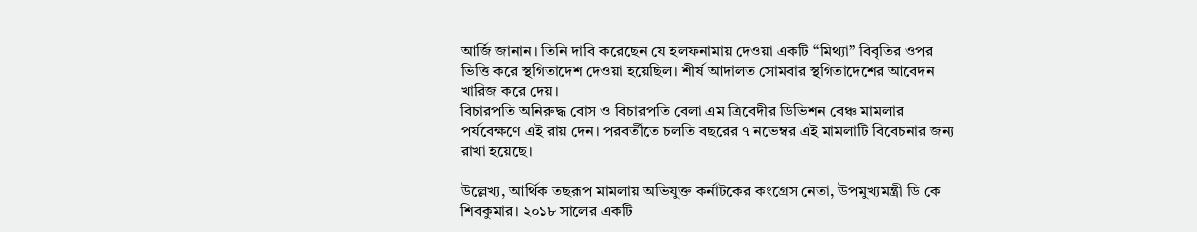আর্জি জানান। তিনি দাবি করেছেন যে হলফনামায় দেওয়া একটি “মিথ্যা” বিবৃতির ওপর ভিত্তি করে স্থগিতাদেশ দেওয়া হয়েছিল। শীর্ষ আদালত সোমবার স্থগিতাদেশের আবেদন খারিজ করে দেয়।
বিচারপতি অনিরুদ্ধ বোস ও বিচারপতি বেলা এম ত্রিবেদীর ডিভিশন বেঞ্চ মামলার পর্যবেক্ষণে এই রায় দেন। পরবর্তীতে চলতি বছরের ৭ নভেম্বর এই মামলাটি বিবেচনার জন্য রাখা হয়েছে।

উল্লেখ্য, আর্থিক তছরূপ মামলায় অভিযুক্ত কর্নাটকের কংগ্রেস নেতা, উপমুখ্যমন্ত্রী ডি কে শিবকুমার। ২০১৮ সালের একটি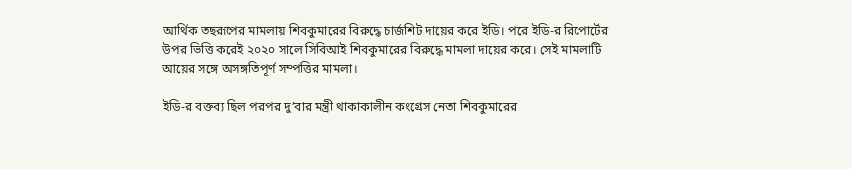আর্থিক তছরূপের মামলায় শিবকুমারের বিরুদ্ধে চার্জশিট দায়ের করে ইডি। পরে ইডি-র রিপোর্টের উপর ভিত্তি করেই ২০২০ সালে সিবিআই শিবকুমারের বিরুদ্ধে মামলা দায়ের করে। সেই মামলাটি আয়ের সঙ্গে অসঙ্গতিপূর্ণ সম্পত্তির মামলা।

ইডি-র বক্তব্য ছিল পরপর দু’বার মন্ত্রী থাকাকালীন কংগ্রেস নেতা শিবকুমারের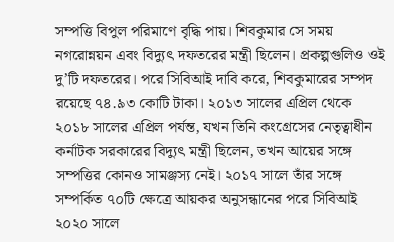সম্পত্তি বিপুল পরিমাণে বৃদ্ধি পায়। শিবকুমার সে সময় নগরোন্নয়ন এবং বিদ্যুৎ দফতরের মন্ত্রী ছিলেন। প্রকল্পগুলিও ওই দু’টি দফতরের। পরে সিবিআই দাবি করে, শিবকুমারের সম্পদ রয়েছে ৭৪.৯৩ কোটি টাকা। ২০১৩ সালের এপ্রিল থেকে ২০১৮ সালের এপ্রিল পর্যন্ত, যখন তিনি কংগ্রেসের নেতৃত্বাধীন কর্নাটক সরকারের বিদ্যুৎ মন্ত্রী ছিলেন, তখন আয়ের সঙ্গে সম্পত্তির কোনও সামঞ্জস্য নেই। ২০১৭ সালে তাঁর সঙ্গে সম্পর্কিত ৭০টি ক্ষেত্রে আয়কর অনুসন্ধানের পরে সিবিআই ২০২০ সালে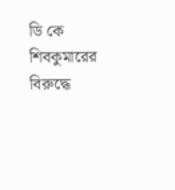ডি কে শিবকুমারের বিরুদ্ধে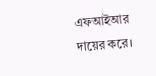এফআইআর দায়ের করে।